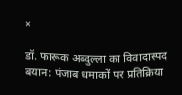×

डॉ. फारूक अब्दुल्ला का विवादास्पद बयान: पंजाब धमाकों पर प्रतिक्रिया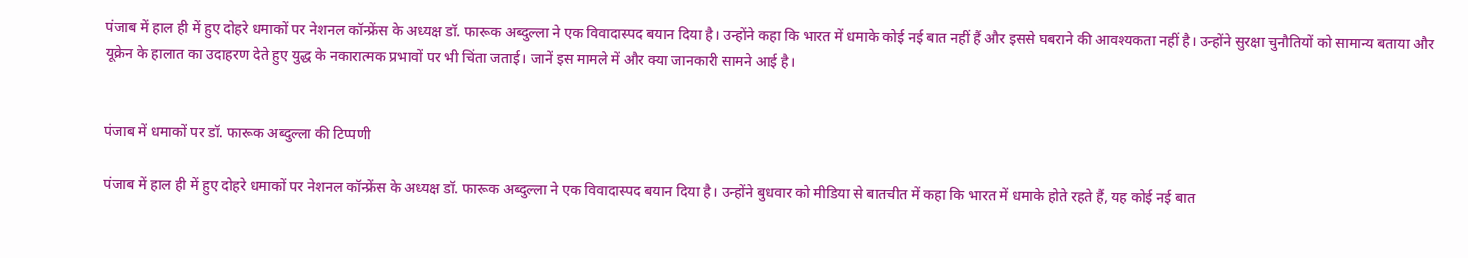पंजाब में हाल ही में हुए दोहरे धमाकों पर नेशनल कॉन्फ्रेंस के अध्यक्ष डॉ. फारूक अब्दुल्ला ने एक विवादास्पद बयान दिया है। उन्होंने कहा कि भारत में धमाके कोई नई बात नहीं हैं और इससे घबराने की आवश्यकता नहीं है। उन्होंने सुरक्षा चुनौतियों को सामान्य बताया और यूक्रेन के हालात का उदाहरण देते हुए युद्ध के नकारात्मक प्रभावों पर भी चिंता जताई। जानें इस मामले में और क्या जानकारी सामने आई है।


पंजाब में धमाकों पर डॉ. फारूक अब्दुल्ला की टिप्पणी

पंजाब में हाल ही में हुए दोहरे धमाकों पर नेशनल कॉन्फ्रेंस के अध्यक्ष डॉ. फारूक अब्दुल्ला ने एक विवादास्पद बयान दिया है। उन्होंने बुधवार को मीडिया से बातचीत में कहा कि भारत में धमाके होते रहते हैं, यह कोई नई बात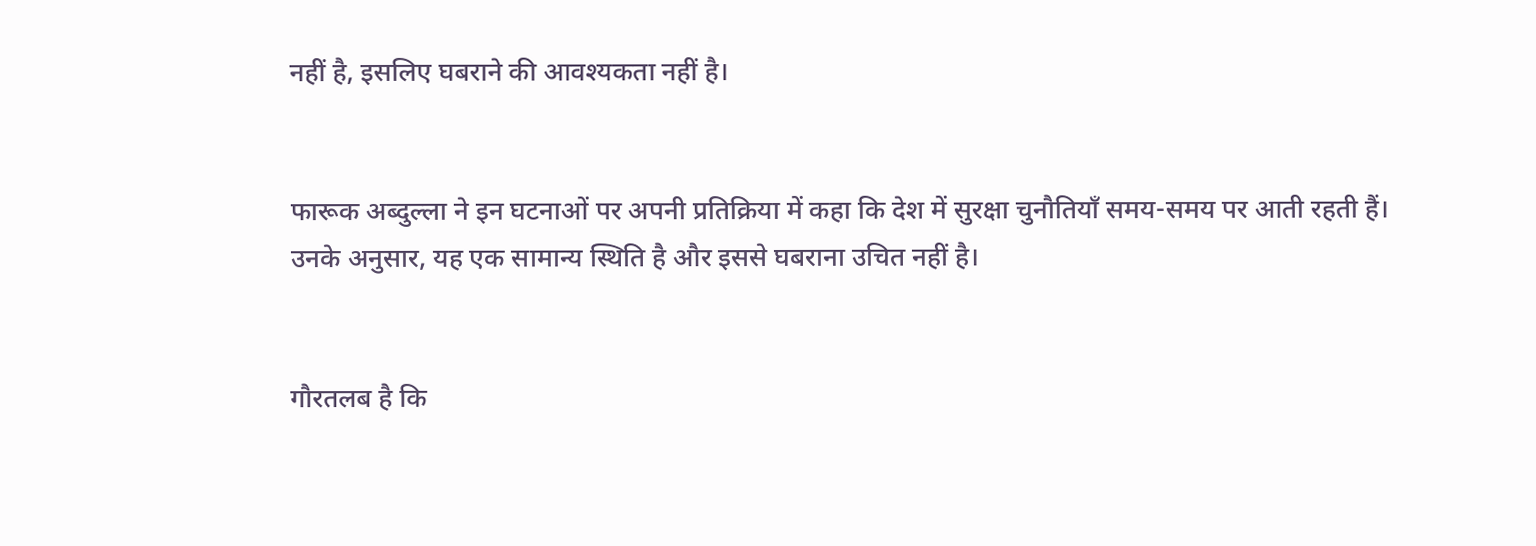नहीं है, इसलिए घबराने की आवश्यकता नहीं है।


फारूक अब्दुल्ला ने इन घटनाओं पर अपनी प्रतिक्रिया में कहा कि देश में सुरक्षा चुनौतियाँ समय-समय पर आती रहती हैं। उनके अनुसार, यह एक सामान्य स्थिति है और इससे घबराना उचित नहीं है।


गौरतलब है कि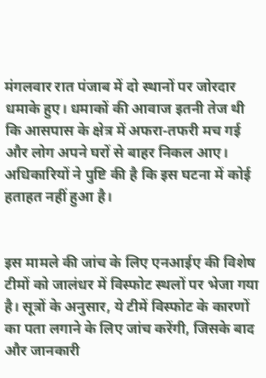मंगलवार रात पंजाब में दो स्थानों पर जोरदार धमाके हुए। धमाकों की आवाज इतनी तेज थी कि आसपास के क्षेत्र में अफरा-तफरी मच गई और लोग अपने घरों से बाहर निकल आए। अधिकारियों ने पुष्टि की है कि इस घटना में कोई हताहत नहीं हुआ है।


इस मामले की जांच के लिए एनआईए की विशेष टीमों को जालंधर में विस्फोट स्थलों पर भेजा गया है। सूत्रों के अनुसार, ये टीमें विस्फोट के कारणों का पता लगाने के लिए जांच करेंगी, जिसके बाद और जानकारी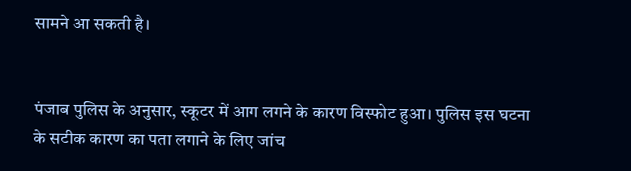सामने आ सकती है।


पंजाब पुलिस के अनुसार, स्कूटर में आग लगने के कारण विस्फोट हुआ। पुलिस इस घटना के सटीक कारण का पता लगाने के लिए जांच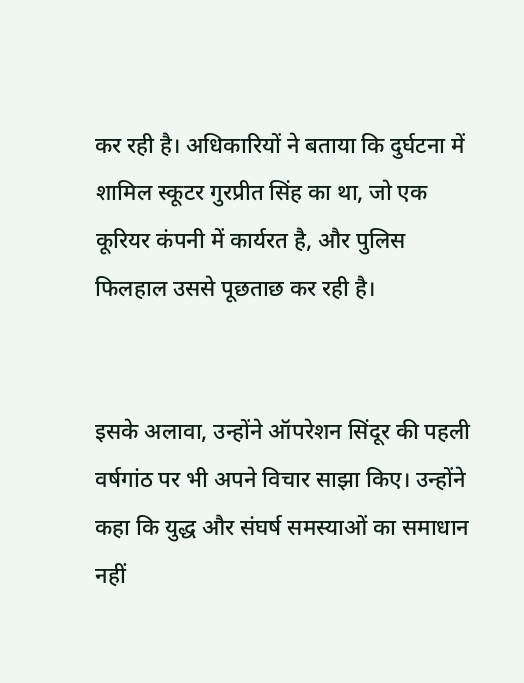कर रही है। अधिकारियों ने बताया कि दुर्घटना में शामिल स्कूटर गुरप्रीत सिंह का था, जो एक कूरियर कंपनी में कार्यरत है, और पुलिस फिलहाल उससे पूछताछ कर रही है।


इसके अलावा, उन्होंने ऑपरेशन सिंदूर की पहली वर्षगांठ पर भी अपने विचार साझा किए। उन्होंने कहा कि युद्ध और संघर्ष समस्याओं का समाधान नहीं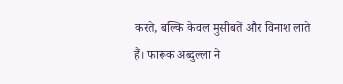करते, बल्कि केवल मुसीबतें और विनाश लाते हैं। फारूक अब्दुल्ला ने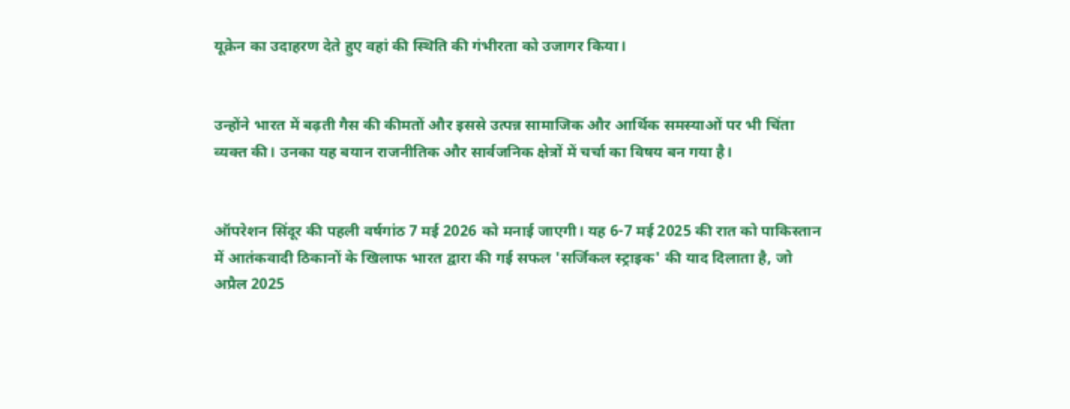यूक्रेन का उदाहरण देते हुए वहां की स्थिति की गंभीरता को उजागर किया।


उन्होंने भारत में बढ़ती गैस की कीमतों और इससे उत्पन्न सामाजिक और आर्थिक समस्याओं पर भी चिंता व्यक्त की। उनका यह बयान राजनीतिक और सार्वजनिक क्षेत्रों में चर्चा का विषय बन गया है।


ऑपरेशन सिंदूर की पहली वर्षगांठ 7 मई 2026 को मनाई जाएगी। यह 6-7 मई 2025 की रात को पाकिस्तान में आतंकवादी ठिकानों के खिलाफ भारत द्वारा की गई सफल 'सर्जिकल स्ट्राइक' की याद दिलाता है, जो अप्रैल 2025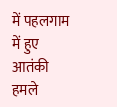में पहलगाम में हुए आतंकी हमले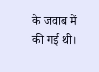के जवाब में की गई थी।